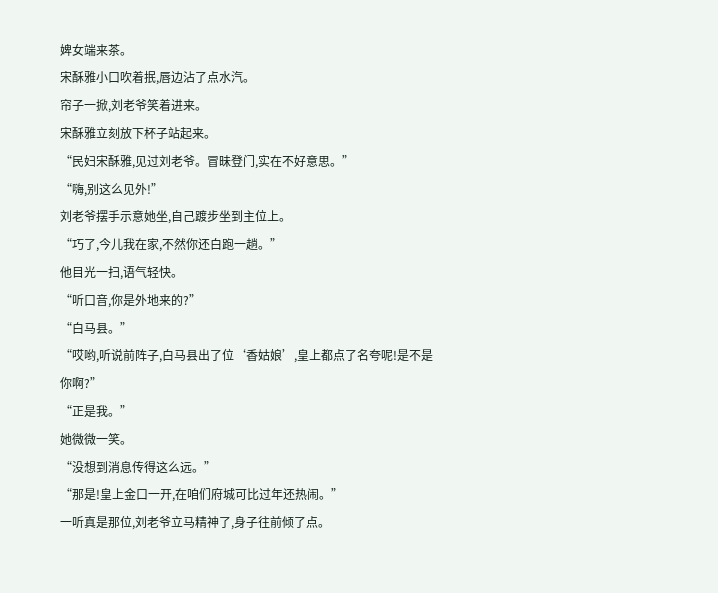婢女端来茶。
宋酥雅小口吹着抿,唇边沾了点水汽。
帘子一掀,刘老爷笑着进来。
宋酥雅立刻放下杯子站起来。
“民妇宋酥雅,见过刘老爷。冒昧登门,实在不好意思。”
“嗨,别这么见外!”
刘老爷摆手示意她坐,自己踱步坐到主位上。
“巧了,今儿我在家,不然你还白跑一趟。”
他目光一扫,语气轻快。
“听口音,你是外地来的?”
“白马县。”
“哎哟,听说前阵子,白马县出了位‘香姑娘’,皇上都点了名夸呢!是不是你啊?”
“正是我。”
她微微一笑。
“没想到消息传得这么远。”
“那是!皇上金口一开,在咱们府城可比过年还热闹。”
一听真是那位,刘老爷立马精神了,身子往前倾了点。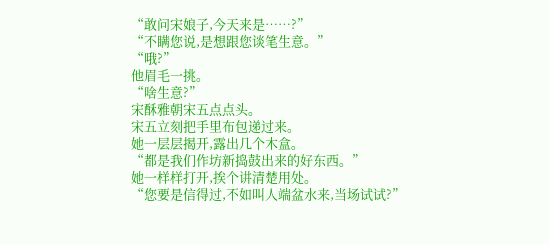“敢问宋娘子,今天来是……?”
“不瞒您说,是想跟您谈笔生意。”
“哦?”
他眉毛一挑。
“啥生意?”
宋酥雅朝宋五点点头。
宋五立刻把手里布包递过来。
她一层层揭开,露出几个木盒。
“都是我们作坊新捣鼓出来的好东西。”
她一样样打开,挨个讲清楚用处。
“您要是信得过,不如叫人端盆水来,当场试试?”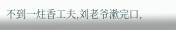不到一炷香工夫,刘老爷漱完口,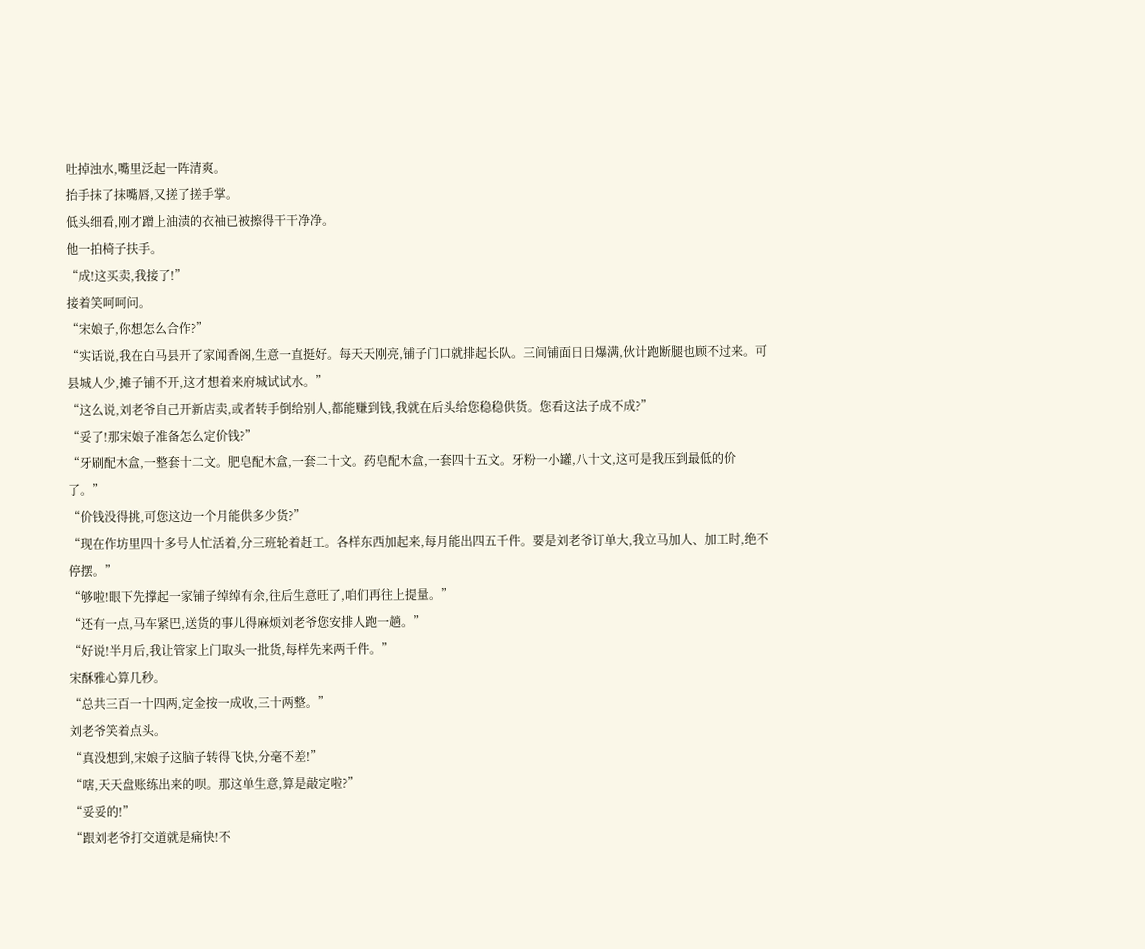吐掉浊水,嘴里泛起一阵清爽。
抬手抹了抹嘴唇,又搓了搓手掌。
低头细看,刚才蹭上油渍的衣袖已被擦得干干净净。
他一拍椅子扶手。
“成!这买卖,我接了!”
接着笑呵呵问。
“宋娘子,你想怎么合作?”
“实话说,我在白马县开了家闻香阁,生意一直挺好。每天天刚亮,铺子门口就排起长队。三间铺面日日爆满,伙计跑断腿也顾不过来。可县城人少,摊子铺不开,这才想着来府城试试水。”
“这么说,刘老爷自己开新店卖,或者转手倒给别人,都能赚到钱,我就在后头给您稳稳供货。您看这法子成不成?”
“妥了!那宋娘子准备怎么定价钱?”
“牙刷配木盒,一整套十二文。肥皂配木盒,一套二十文。药皂配木盒,一套四十五文。牙粉一小罐,八十文,这可是我压到最低的价了。”
“价钱没得挑,可您这边一个月能供多少货?”
“现在作坊里四十多号人忙活着,分三班轮着赶工。各样东西加起来,每月能出四五千件。要是刘老爷订单大,我立马加人、加工时,绝不停摆。”
“够啦!眼下先撑起一家铺子绰绰有余,往后生意旺了,咱们再往上提量。”
“还有一点,马车紧巴,送货的事儿得麻烦刘老爷您安排人跑一趟。”
“好说!半月后,我让管家上门取头一批货,每样先来两千件。”
宋酥雅心算几秒。
“总共三百一十四两,定金按一成收,三十两整。”
刘老爷笑着点头。
“真没想到,宋娘子这脑子转得飞快,分毫不差!”
“嗐,天天盘账练出来的呗。那这单生意,算是敲定啦?”
“妥妥的!”
“跟刘老爷打交道就是痛快!不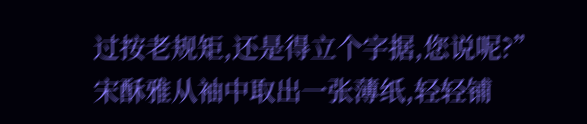过按老规矩,还是得立个字据,您说呢?”
宋酥雅从袖中取出一张薄纸,轻轻铺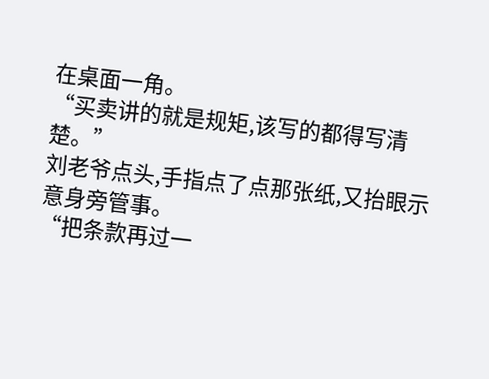在桌面一角。
“买卖讲的就是规矩,该写的都得写清楚。”
刘老爷点头,手指点了点那张纸,又抬眼示意身旁管事。
“把条款再过一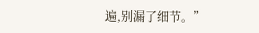遍,别漏了细节。”